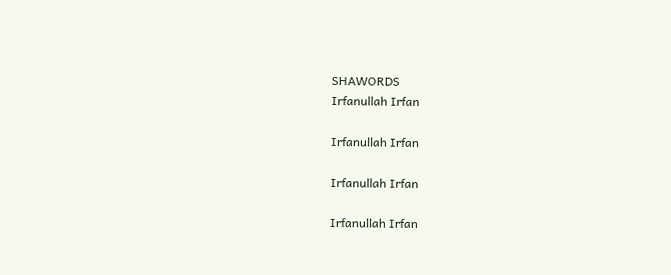SHAWORDS
Irfanullah Irfan

Irfanullah Irfan

Irfanullah Irfan

Irfanullah Irfan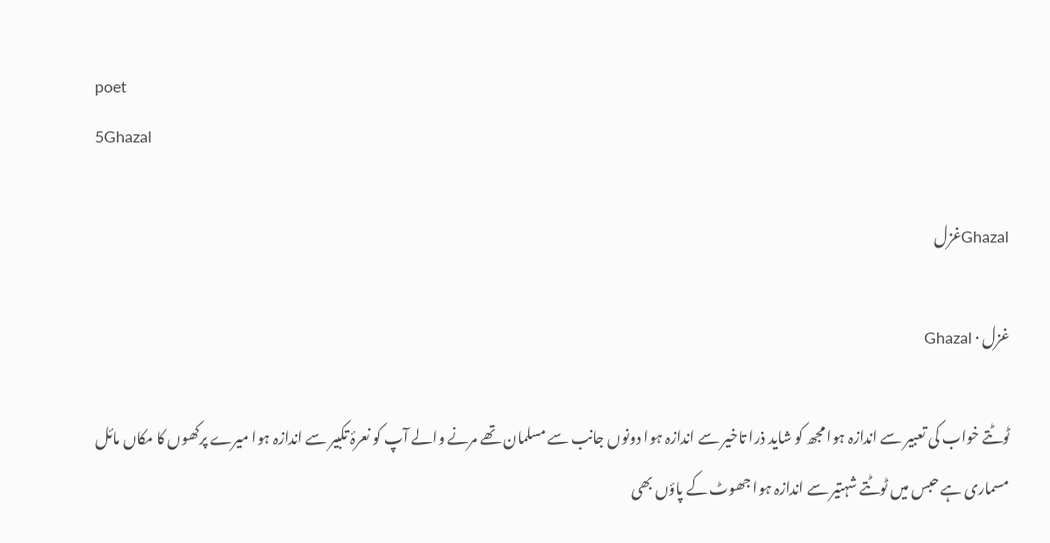poet
5Ghazal

Ghazalغزل

غزل · Ghazal

ٹوٹتے خواب کی تعبیر سے اندازہ ہوا مجھ کو شاید ذرا تاخیر سے اندازہ ہوا دونوں جانب سے مسلمان تھے مرنے والے آپ کو نعرۂ تکبیر سے اندازہ ہوا میرے پرکھوں کا مکاں مائل مسماری ہے حبس میں ٹوٹتے شہتیر سے اندازہ ہوا جھوٹ کے پاؤں بھی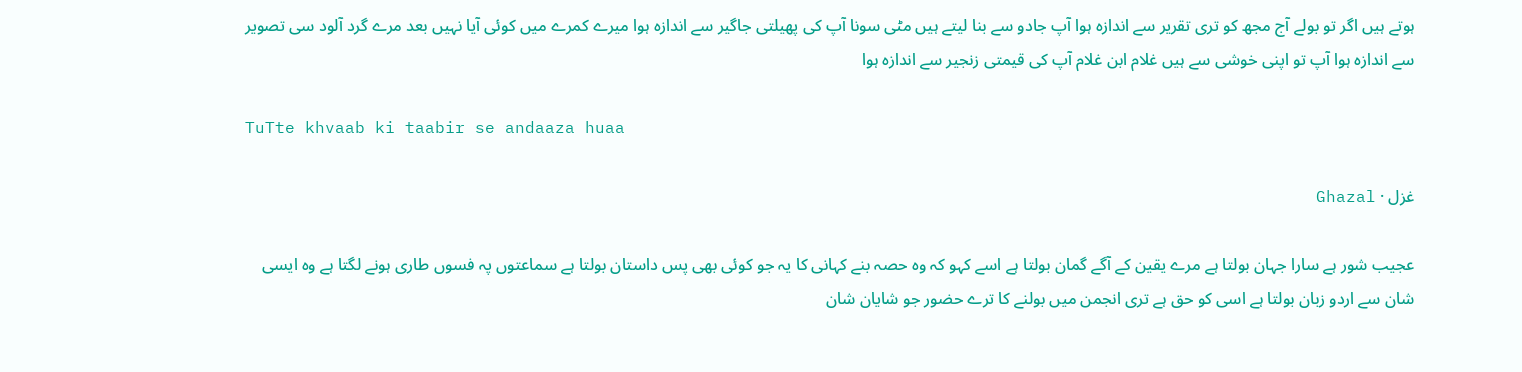ہوتے ہیں اگر تو بولے آج مجھ کو تری تقریر سے اندازہ ہوا آپ جادو سے بنا لیتے ہیں مٹی سونا آپ کی پھیلتی جاگیر سے اندازہ ہوا میرے کمرے میں کوئی آیا نہیں بعد مرے گرد آلود سی تصویر سے اندازہ ہوا آپ تو اپنی خوشی سے ہیں غلام ابن غلام آپ کی قیمتی زنجیر سے اندازہ ہوا

TuTte khvaab ki taabir se andaaza huaa

غزل · Ghazal

عجیب شور ہے سارا جہان بولتا ہے مرے یقین کے آگے گمان بولتا ہے اسے کہو کہ وہ حصہ بنے کہانی کا یہ جو کوئی بھی پس داستان بولتا ہے سماعتوں پہ فسوں طاری ہونے لگتا ہے وہ ایسی شان سے اردو زبان بولتا ہے اسی کو حق ہے تری انجمن میں بولنے کا ترے حضور جو شایان شان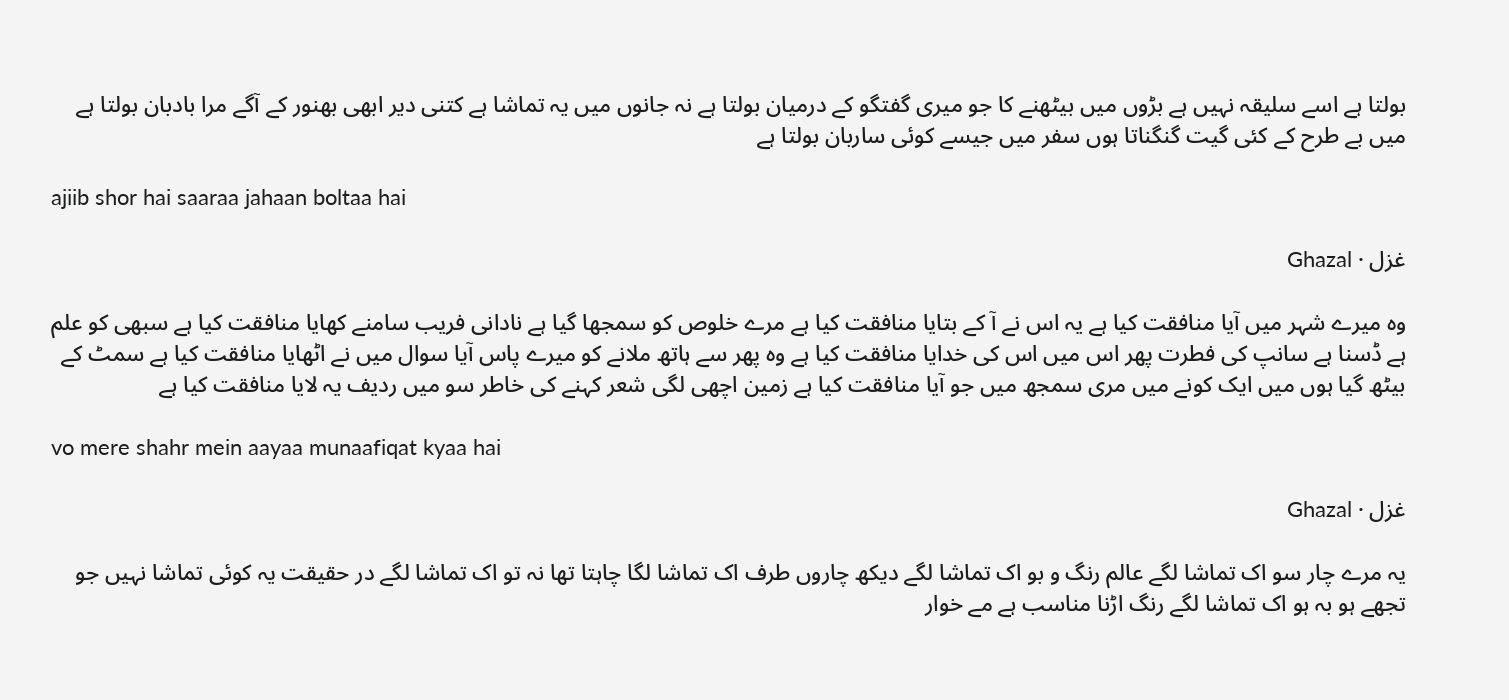بولتا ہے اسے سلیقہ نہیں ہے بڑوں میں بیٹھنے کا جو میری گفتگو کے درمیان بولتا ہے نہ جانوں میں یہ تماشا ہے کتنی دیر ابھی بھنور کے آگے مرا بادبان بولتا ہے میں بے طرح کے کئی گیت گنگناتا ہوں سفر میں جیسے کوئی ساربان بولتا ہے

ajiib shor hai saaraa jahaan boltaa hai

غزل · Ghazal

وہ میرے شہر میں آیا منافقت کیا ہے یہ اس نے آ کے بتایا منافقت کیا ہے مرے خلوص کو سمجھا گیا ہے نادانی فریب سامنے کھایا منافقت کیا ہے سبھی کو علم ہے ڈسنا ہے سانپ کی فطرت پھر اس میں اس کی خدایا منافقت کیا ہے وہ پھر سے ہاتھ ملانے کو میرے پاس آیا سوال میں نے اٹھایا منافقت کیا ہے سمٹ کے بیٹھ گیا ہوں میں ایک کونے میں مری سمجھ میں جو آیا منافقت کیا ہے زمین اچھی لگی شعر کہنے کی خاطر سو میں ردیف یہ لایا منافقت کیا ہے

vo mere shahr mein aayaa munaafiqat kyaa hai

غزل · Ghazal

یہ مرے چار سو اک تماشا لگے عالم رنگ و بو اک تماشا لگے دیکھ چاروں طرف اک تماشا لگا چاہتا تھا نہ تو اک تماشا لگے در حقیقت یہ کوئی تماشا نہیں جو تجھے ہو بہ ہو اک تماشا لگے رنگ اڑنا مناسب ہے مے خوار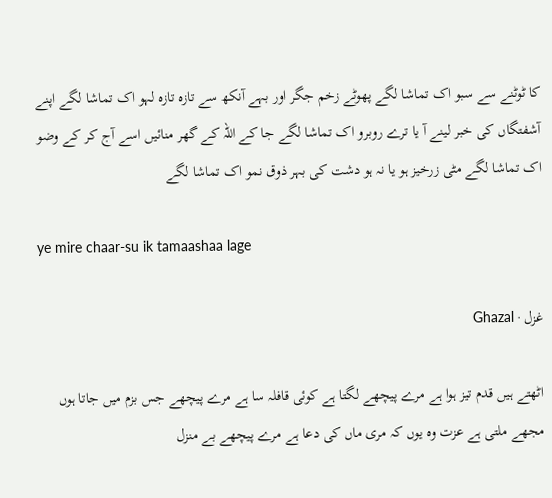کا ٹوٹنے سے سبو اک تماشا لگے پھوٹے زخم جگر اور بہے آنکھ سے تازہ تازہ لہو اک تماشا لگے اپنے آشفتگاں کی خبر لینے آ یا ترے روبرو اک تماشا لگے جا کے اللہ کے گھر منائیں اسے آج کر کے وضو اک تماشا لگے مٹی زرخیز ہو یا نہ ہو دشت کی بہر ذوق نمو اک تماشا لگے

ye mire chaar-su ik tamaashaa lage

غزل · Ghazal

اٹھتے ہیں قدم تیز ہوا ہے مرے پیچھے لگتا ہے کوئی قافلہ سا ہے مرے پیچھے جس بزم میں جاتا ہوں مجھے ملتی ہے عزت وہ یوں کہ مری ماں کی دعا ہے مرے پیچھے بے منزل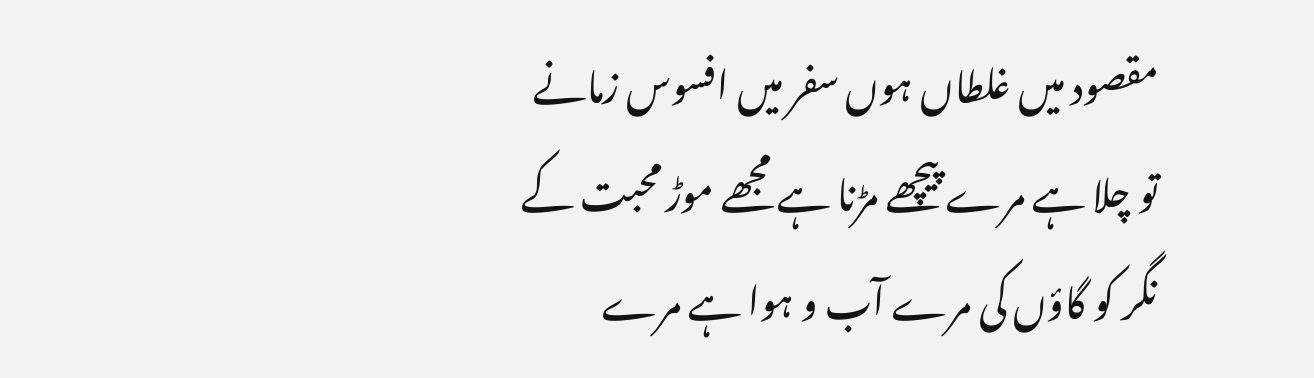مقصود میں غلطاں ہوں سفر میں افسوس زمانے تو چلا ہے مرے پیچھے مڑنا ہے مجھے موڑ محبت کے نگر کو گاؤں کی مرے آب و ہوا ہے مرے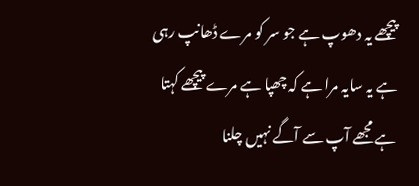پیچھے یہ دھوپ ہے جو سر کو مرے ڈھانپ رہی ہے یہ سایہ مرا ہے کہ چھپا ہے مرے پیچھے کہتا ہے مجھے آپ سے آگے نہیں چلنا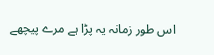اس طور زمانہ یہ پڑا ہے مرے پیچھے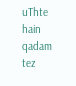uThte hain qadam tez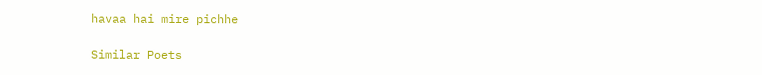havaa hai mire pichhe

Similar Poets